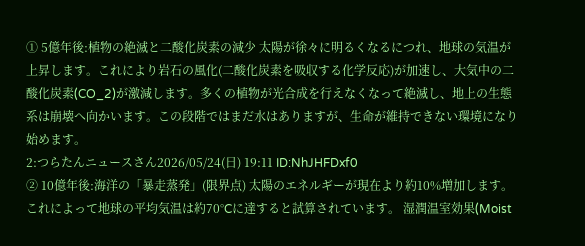① 5億年後:植物の絶滅と二酸化炭素の減少 太陽が徐々に明るくなるにつれ、地球の気温が上昇します。これにより岩石の風化(二酸化炭素を吸収する化学反応)が加速し、大気中の二酸化炭素(CO_2)が激減します。多くの植物が光合成を行えなくなって絶滅し、地上の生態系は崩壊へ向かいます。この段階ではまだ水はありますが、生命が維持できない環境になり始めます。
2:つらたんニュースさん2026/05/24(日) 19:11 ID:NhJHFDxf0
② 10億年後:海洋の「暴走蒸発」(限界点) 太陽のエネルギーが現在より約10%増加します。これによって地球の平均気温は約70°Cに達すると試算されています。 湿潤温室効果(Moist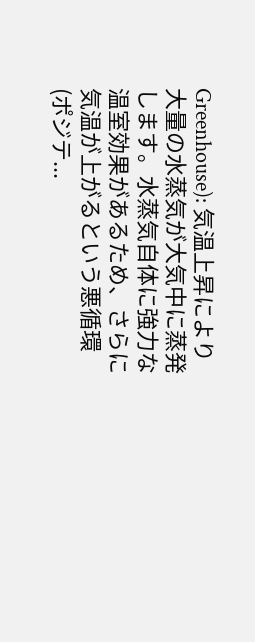Greenhouse): 気温上昇により大量の水蒸気が大気中に蒸発します。水蒸気自体に強力な温室効果があるため、さらに気温が上がるという悪循環(ポジテ...